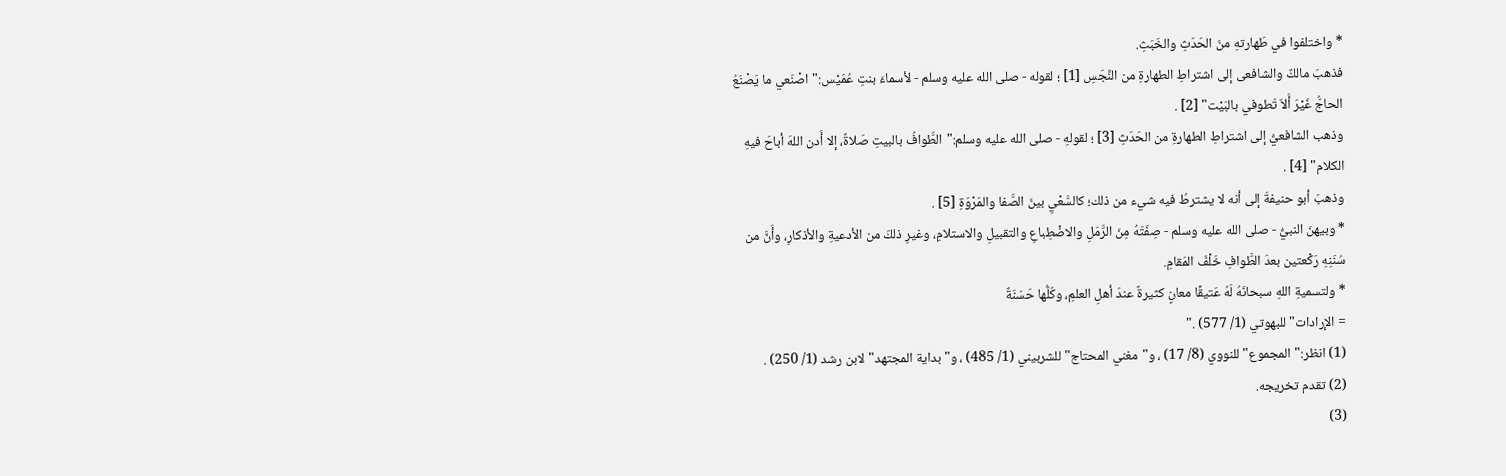* واختلفوا في طَهارتهِ منَ الحَدَثِ والخَبَثِ.
فذهبَ مالكٌ والشافعى إلى اشتراطِ الطهارةِ من النَّجَسِ [1] ؛ لقوله - صلى الله عليه وسلم - لأسماءَ بنتِ عُمَيْس:"اصْنَعي ما يَصْنَعُ الحاجُّ غَيْرَ أَلاّ تَطوفي بالبَيْت" [2] .
وذهب الشافعيُّ إلى اشتراطِ الطهارةِ من الحَدَثِ [3] ؛ لقولهِ - صلى الله عليه وسلم:"الطَّوافُ بالبيتِ صَلاةٌ، إلا أَدن اللهَ أباحَ فيهِ الكلام" [4] .
وذهبَ أبو حنيفةَ إلى أنه لا يشترطُ فيه شيء من ذلك؛ كالسَّعْيِ بينَ الصَّفا والمَرْوَةِ [5] .
* وبيهنَ النبيُّ - صلى الله عليه وسلم - صِفَتَهُ مِنَ الرَّمَلِ والاضْطِباعِ والتقبيلِ والاستلامِ، وغيرِ ذلكَ من الأدعيةِ والأذكارِ، وأَنَّ من سُنَنِهِ رَكْعتين بعدَ الطَّوافِ خَلْفَ المَقامِ.
* ولتسميةِ اللهِ سبحانَهُ لَهُ عَتيقًا معانٍ كثيرةٌ عندَ أهلِ العلمِ، وكُلُّها حَسَنَةٌ
= الإرادات"للبهوتي (1/ 577) ."
(1) انظر:"المجموع"للنووي (8/ 17) ، و"مغني المحتاج"للشربيني (1/ 485) ، و"بداية المجتهد"لابن رشد (1/ 250) .
(2) تقدم تخريجه.
(3)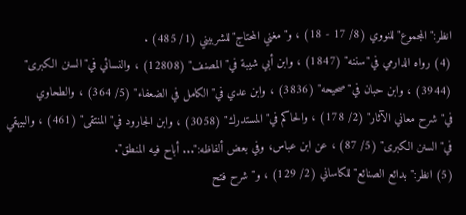انظر:"المجموع"للنووي (8/ 17 - 18) ، و"مغني المحتاج"للشربيني (1/ 485) .
(4) رواه الدارمي في"سننه" (1847) ، وابن أبي شيبة في"المصنف" (12808) ، والنسائي في"السنن الكبرى" (3944) ، وابن حبان في"صحيحه" (3836) ، وابن عدي في"الكامل في الضعفاء" (5/ 364) ، والطحاوي في"شرح معاني الآثار" (2/ 178) ، والحاكم في"المستدرك" (3058) ، وابن الجارود في"المنتقى" (461) ، والبيهقي في"السنن الكبرى" (5/ 87) ، عن ابن عباس، وفي بعض ألفاظه:"... أباح فيه المنطق".
(5) انظر:"بدائع الصنائع"للكاساني (2/ 129) ، و"شرح فتح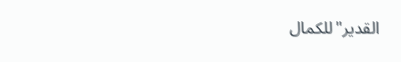القدير"للكمال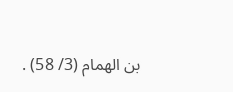بن الهمام (3/ 58) .